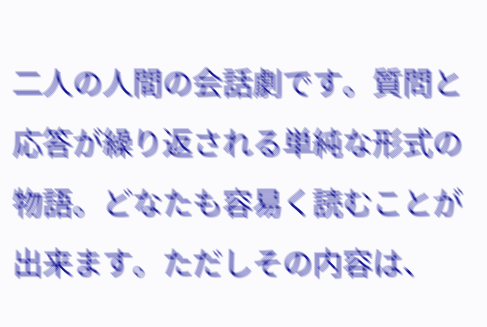二人の人間の会話劇です。質問と応答が繰り返される単純な形式の物語。どなたも容易く読むことが出来ます。ただしその内容は、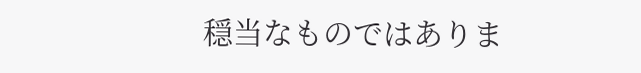穏当なものではありま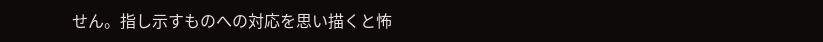せん。指し示すものへの対応を思い描くと怖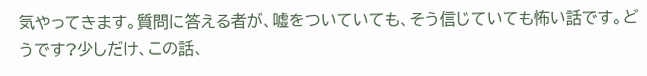気やってきます。質問に答える者が、嘘をついていても、そう信じていても怖い話です。どうです?少しだけ、この話、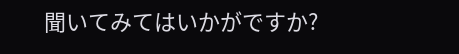聞いてみてはいかがですか?